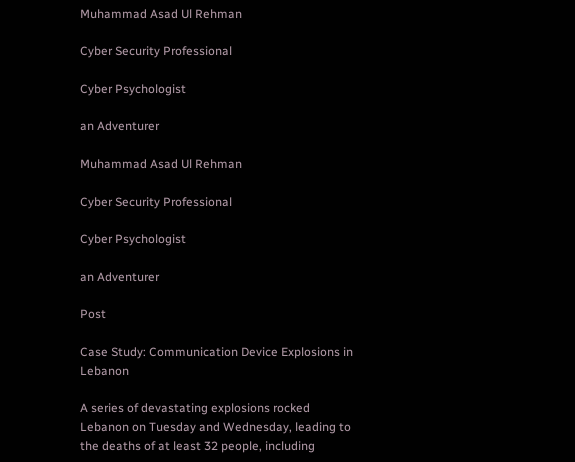Muhammad Asad Ul Rehman

Cyber Security Professional

Cyber Psychologist

an Adventurer

Muhammad Asad Ul Rehman

Cyber Security Professional

Cyber Psychologist

an Adventurer

Post

Case Study: Communication Device Explosions in Lebanon

A series of devastating explosions rocked Lebanon on Tuesday and Wednesday, leading to the deaths of at least 32 people, including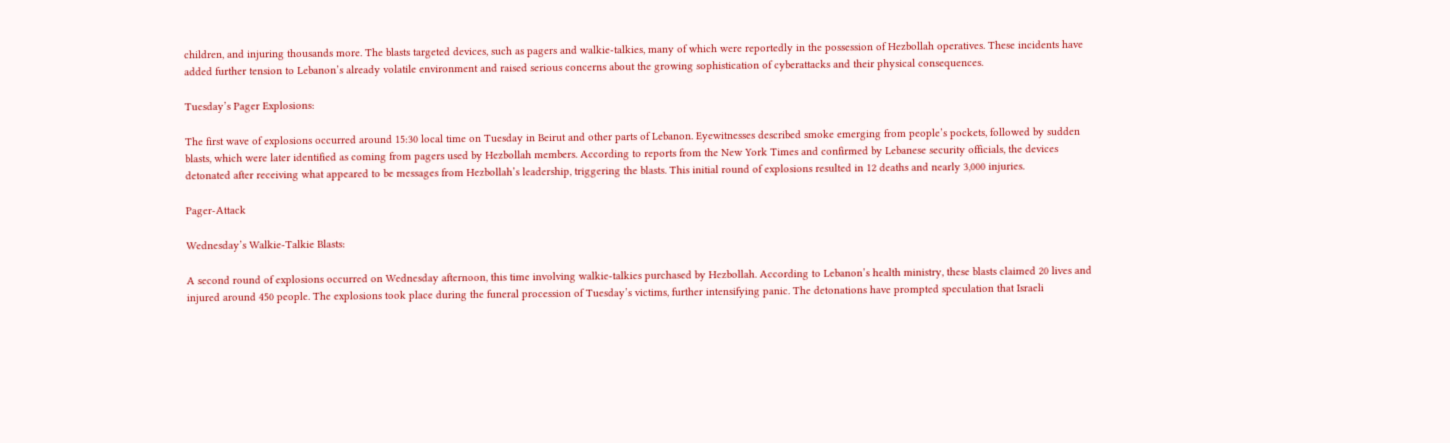children, and injuring thousands more. The blasts targeted devices, such as pagers and walkie-talkies, many of which were reportedly in the possession of Hezbollah operatives. These incidents have added further tension to Lebanon’s already volatile environment and raised serious concerns about the growing sophistication of cyberattacks and their physical consequences.

Tuesday’s Pager Explosions:

The first wave of explosions occurred around 15:30 local time on Tuesday in Beirut and other parts of Lebanon. Eyewitnesses described smoke emerging from people’s pockets, followed by sudden blasts, which were later identified as coming from pagers used by Hezbollah members. According to reports from the New York Times and confirmed by Lebanese security officials, the devices detonated after receiving what appeared to be messages from Hezbollah’s leadership, triggering the blasts. This initial round of explosions resulted in 12 deaths and nearly 3,000 injuries.

Pager-Attack

Wednesday’s Walkie-Talkie Blasts:

A second round of explosions occurred on Wednesday afternoon, this time involving walkie-talkies purchased by Hezbollah. According to Lebanon’s health ministry, these blasts claimed 20 lives and injured around 450 people. The explosions took place during the funeral procession of Tuesday’s victims, further intensifying panic. The detonations have prompted speculation that Israeli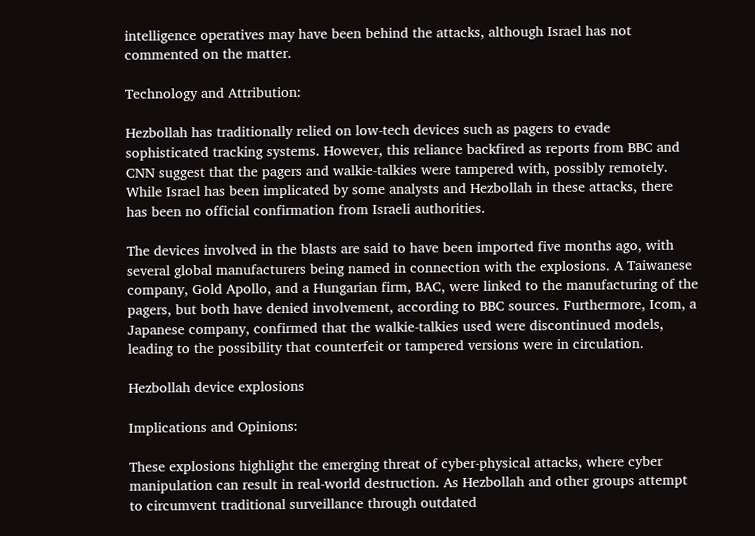intelligence operatives may have been behind the attacks, although Israel has not commented on the matter.

Technology and Attribution:

Hezbollah has traditionally relied on low-tech devices such as pagers to evade sophisticated tracking systems. However, this reliance backfired as reports from BBC and CNN suggest that the pagers and walkie-talkies were tampered with, possibly remotely. While Israel has been implicated by some analysts and Hezbollah in these attacks, there has been no official confirmation from Israeli authorities.

The devices involved in the blasts are said to have been imported five months ago, with several global manufacturers being named in connection with the explosions. A Taiwanese company, Gold Apollo, and a Hungarian firm, BAC, were linked to the manufacturing of the pagers, but both have denied involvement, according to BBC sources. Furthermore, Icom, a Japanese company, confirmed that the walkie-talkies used were discontinued models, leading to the possibility that counterfeit or tampered versions were in circulation.

Hezbollah device explosions

Implications and Opinions:

These explosions highlight the emerging threat of cyber-physical attacks, where cyber manipulation can result in real-world destruction. As Hezbollah and other groups attempt to circumvent traditional surveillance through outdated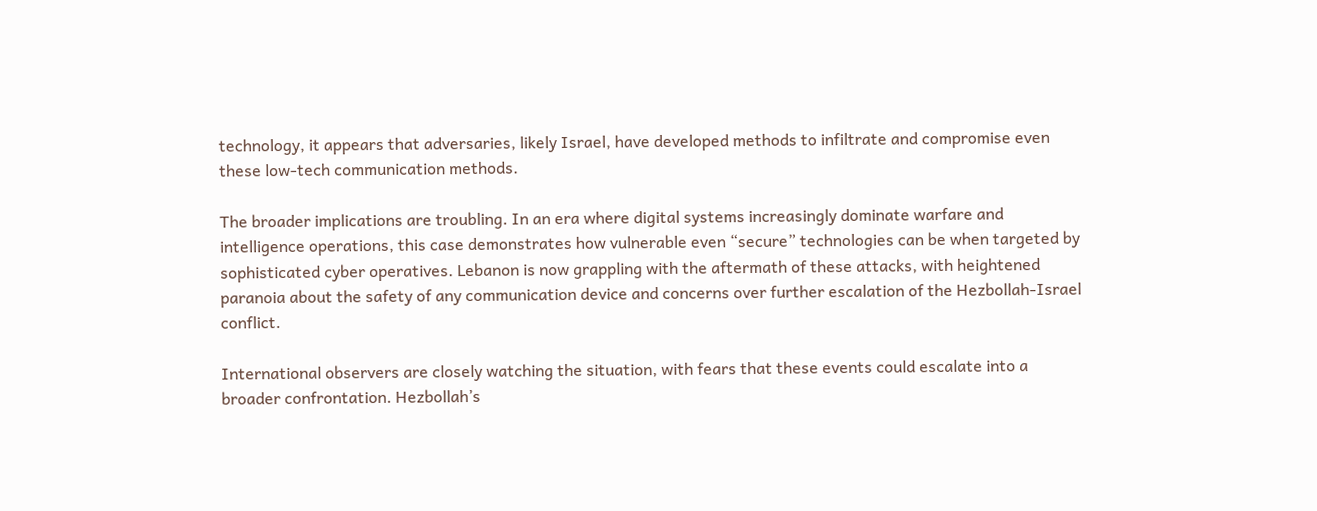technology, it appears that adversaries, likely Israel, have developed methods to infiltrate and compromise even these low-tech communication methods.

The broader implications are troubling. In an era where digital systems increasingly dominate warfare and intelligence operations, this case demonstrates how vulnerable even “secure” technologies can be when targeted by sophisticated cyber operatives. Lebanon is now grappling with the aftermath of these attacks, with heightened paranoia about the safety of any communication device and concerns over further escalation of the Hezbollah-Israel conflict.

International observers are closely watching the situation, with fears that these events could escalate into a broader confrontation. Hezbollah’s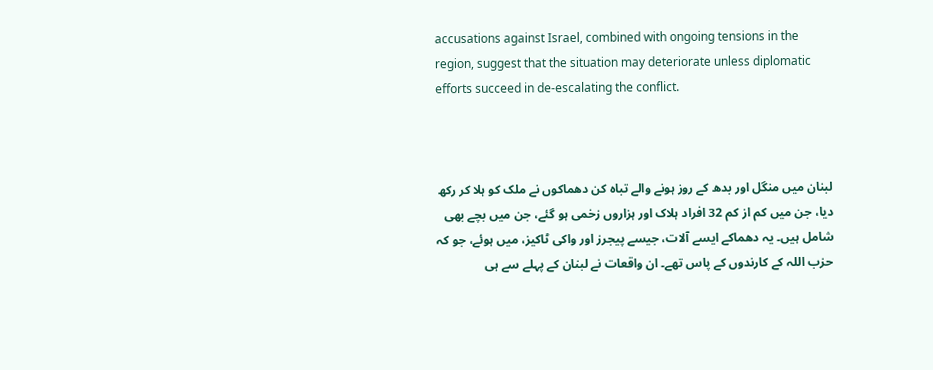accusations against Israel, combined with ongoing tensions in the region, suggest that the situation may deteriorate unless diplomatic efforts succeed in de-escalating the conflict.



لبنان میں منگل اور بدھ کے روز ہونے والے تباہ کن دھماکوں نے ملک کو ہلا کر رکھ دیا، جن میں کم از کم 32 افراد ہلاک اور ہزاروں زخمی ہو گئے، جن میں بچے بھی شامل ہیں۔ یہ دھماکے ایسے آلات، جیسے پیجرز اور واکی ٹاکیز، میں ہوئے، جو کہ حزب اللہ کے کارندوں کے پاس تھے۔ ان واقعات نے لبنان کے پہلے سے ہی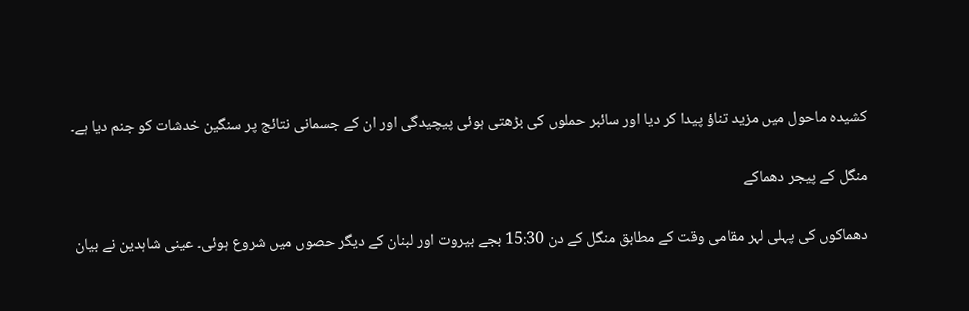کشیدہ ماحول میں مزید تناؤ پیدا کر دیا اور سائبر حملوں کی بڑھتی ہوئی پیچیدگی اور ان کے جسمانی نتائج پر سنگین خدشات کو جنم دیا ہے۔

منگل کے پیجر دھماکے

دھماکوں کی پہلی لہر مقامی وقت کے مطابق منگل کے دن 15:30 بجے بیروت اور لبنان کے دیگر حصوں میں شروع ہوئی۔ عینی شاہدین نے بیان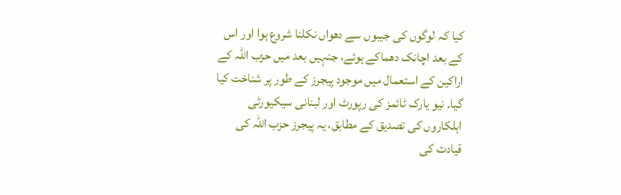کیا کہ لوگوں کی جیبوں سے دھواں نکلنا شروع ہوا اور اس کے بعد اچانک دھماکے ہوئے، جنہیں بعد میں حزب اللہ کے اراکین کے استعمال میں موجود پیجرز کے طور پر شناخت کیا گیا۔ نیو یارک ٹائمز کی رپورٹ اور لبنانی سیکیورٹی اہلکاروں کی تصدیق کے مطابق، یہ پیجرز حزب اللہ کی قیادت کی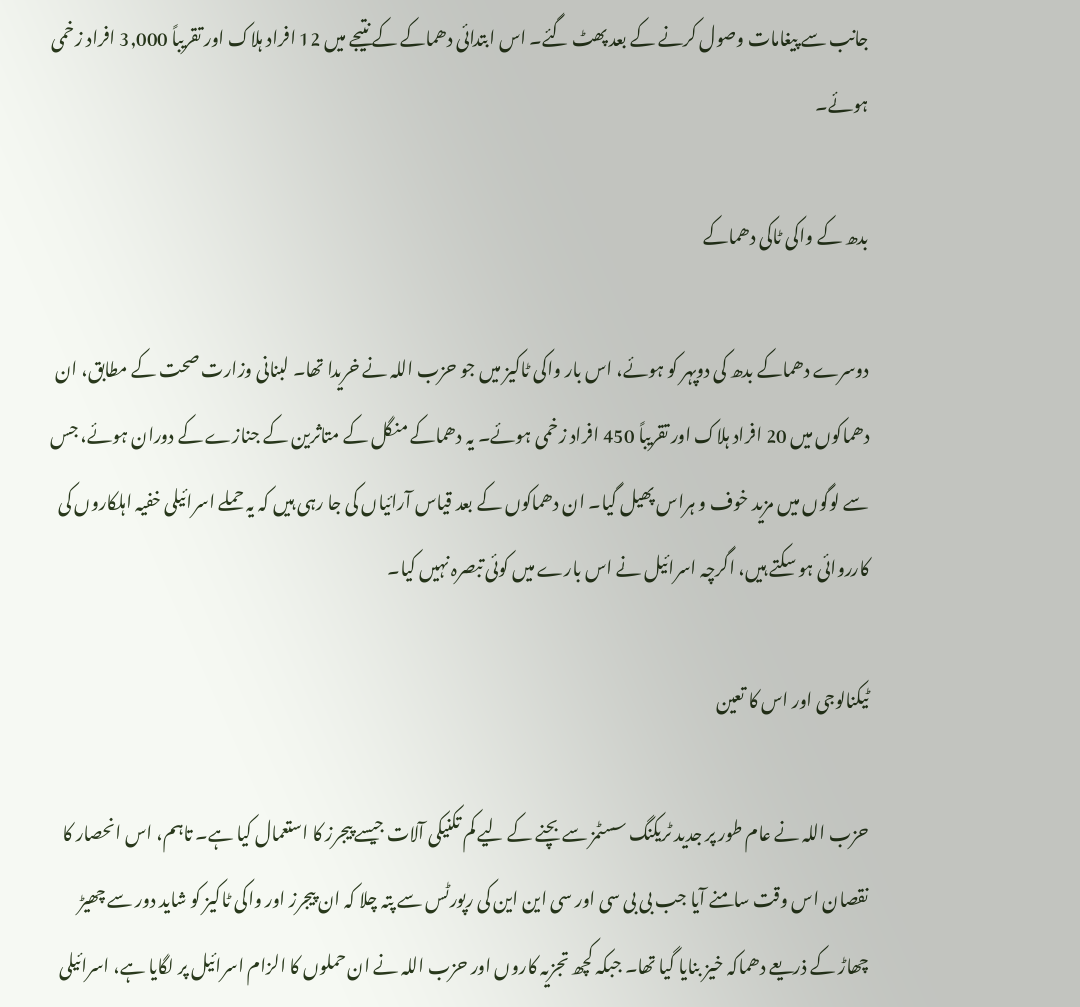جانب سے پیغامات وصول کرنے کے بعد پھٹ گئے۔ اس ابتدائی دھماکے کے نتیجے میں 12 افراد ہلاک اور تقریباً 3,000 افراد زخمی ہوئے۔

بدھ کے واکی ٹاکی دھماکے

دوسرے دھماکے بدھ کی دوپہر کو ہوئے، اس بار واکی ٹاکیز میں جو حزب اللہ نے خریدا تھا۔ لبنانی وزارت صحت کے مطابق، ان دھماکوں میں 20 افراد ہلاک اور تقریباً 450 افراد زخمی ہوئے۔ یہ دھماکے منگل کے متاثرین کے جنازے کے دوران ہوئے، جس سے لوگوں میں مزید خوف و ہراس پھیل گیا۔ ان دھماکوں کے بعد قیاس آرائیاں کی جا رہی ہیں کہ یہ حملے اسرائیلی خفیہ اہلکاروں کی کارروائی ہو سکتے ہیں، اگرچہ اسرائیل نے اس بارے میں کوئی تبصرہ نہیں کیا۔

ٹیکنالوجی اور اس کا تعین

حزب اللہ نے عام طور پر جدید ٹریکنگ سسٹمز سے بچنے کے لیے کم تکنیکی آلات جیسے پیجرز کا استعمال کیا ہے۔ تاہم، اس انحصار کا نقصان اس وقت سامنے آیا جب بی بی سی اور سی این این کی رپورٹس سے پتہ چلا کہ ان پیجرز اور واکی ٹاکیز کو شاید دور سے چھیڑ چھاڑ کے ذریعے دھماکہ خیز بنایا گیا تھا۔ جبکہ کچھ تجزیہ کاروں اور حزب اللہ نے ان حملوں کا الزام اسرائیل پر لگایا ہے، اسرائیلی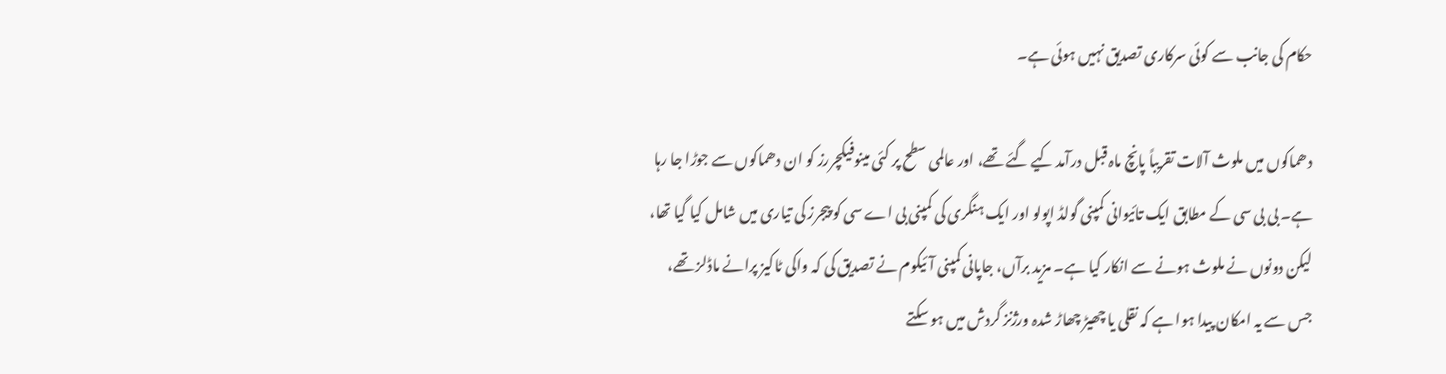حکام کی جانب سے کوئی سرکاری تصدیق نہیں ہوئی ہے۔

دھماکوں میں ملوث آلات تقریباً پانچ ماہ قبل درآمد کیے گئے تھے، اور عالمی سطح پر کئی مینوفیکچررز کو ان دھماکوں سے جوڑا جا رہا ہے۔ بی بی سی کے مطابق ایک تائیوانی کمپنی گولڈ اپولو اور ایک ہنگری کی کمپنی بی اے سی کو پیجرز کی تیاری میں شامل کیا گیا تھا، لیکن دونوں نے ملوث ہونے سے انکار کیا ہے۔ مزید برآں، جاپانی کمپنی آئیکوم نے تصدیق کی کہ واکی ٹاکیز پرانے ماڈلز تھے، جس سے یہ امکان پیدا ہوا ہے کہ نقلی یا چھیڑ چھاڑ شدہ ورژنز گردش میں ہو سکتے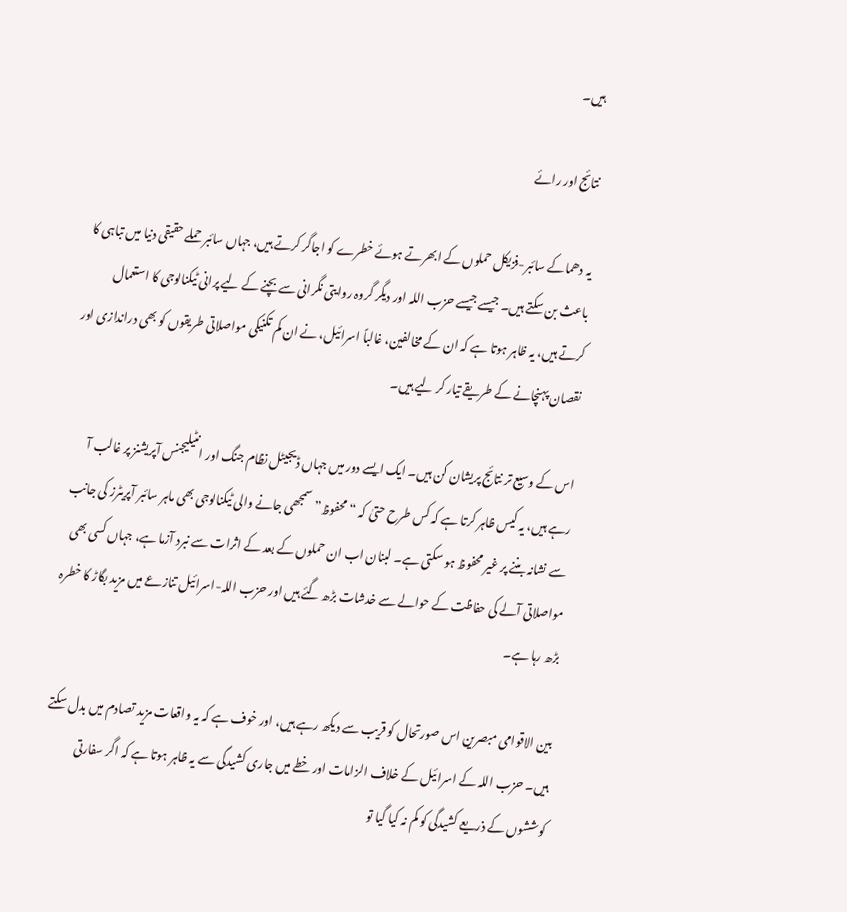ہیں۔

نتائج اور رائے

یہ دھماکے سائبر-فزیکل حملوں کے ابھرتے ہوئے خطرے کو اجاگر کرتے ہیں، جہاں سائبر حملے حقیقی دنیا میں تباہی کا باعث بن سکتے ہیں۔ جیسے جیسے حزب اللہ اور دیگر گروہ روایتی نگرانی سے بچنے کے لیے پرانی ٹیکنالوجی کا استعمال کرتے ہیں، یہ ظاہر ہوتا ہے کہ ان کے مخالفین، غالباً اسرائیل، نے ان کم تکنیکی مواصلاتی طریقوں کو بھی دراندازی اور نقصان پہنچانے کے طریقے تیار کر لیے ہیں۔

اس کے وسیع تر نتائج پریشان کن ہیں۔ ایک ایسے دور میں جہاں ڈیجیٹل نظام جنگ اور انٹیلیجنس آپریشنز پر غالب آ رہے ہیں، یہ کیس ظاہر کرتا ہے کہ کس طرح حتیٰ کہ “محفوظ” سمجھی جانے والی ٹیکنالوجی بھی ماہر سائبر آپریٹرز کی جانب سے نشانہ بننے پر غیر محفوظ ہو سکتی ہے۔ لبنان اب ان حملوں کے بعد کے اثرات سے نبرد آزما ہے، جہاں کسی بھی مواصلاتی آلے کی حفاظت کے حوالے سے خدشات بڑھ گئے ہیں اور حزب اللہ-اسرائیل تنازعے میں مزید بگاڑ کا خطرہ بڑھ رہا ہے۔

بین الاقوامی مبصرین اس صورتحال کو قریب سے دیکھ رہے ہیں، اور خوف ہے کہ یہ واقعات مزید تصادم میں بدل سکتے ہیں۔ حزب اللہ کے اسرائیل کے خلاف الزامات اور خطے میں جاری کشیدگی سے یہ ظاہر ہوتا ہے کہ اگر سفارتی کوششوں کے ذریعے کشیدگی کو کم نہ کیا گیا تو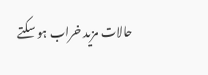حالات مزید خراب ہو سکتے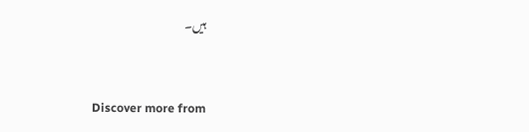ہیں۔


Discover more from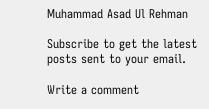Muhammad Asad Ul Rehman

Subscribe to get the latest posts sent to your email.

Write a comment